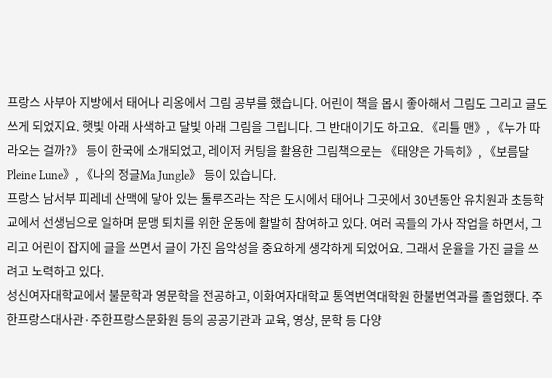프랑스 사부아 지방에서 태어나 리옹에서 그림 공부를 했습니다. 어린이 책을 몹시 좋아해서 그림도 그리고 글도 쓰게 되었지요. 햇빛 아래 사색하고 달빛 아래 그림을 그립니다. 그 반대이기도 하고요. 《리틀 맨》, 《누가 따라오는 걸까?》 등이 한국에 소개되었고, 레이저 커팅을 활용한 그림책으로는 《태양은 가득히》, 《보름달 Pleine Lune》, 《나의 정글Ma Jungle》 등이 있습니다.
프랑스 남서부 피레네 산맥에 닿아 있는 툴루즈라는 작은 도시에서 태어나 그곳에서 30년동안 유치원과 초등학교에서 선생님으로 일하며 문맹 퇴치를 위한 운동에 활발히 참여하고 있다. 여러 곡들의 가사 작업을 하면서, 그리고 어린이 잡지에 글을 쓰면서 글이 가진 음악성을 중요하게 생각하게 되었어요. 그래서 운율을 가진 글을 쓰려고 노력하고 있다.
성신여자대학교에서 불문학과 영문학을 전공하고, 이화여자대학교 통역번역대학원 한불번역과를 졸업했다. 주한프랑스대사관·주한프랑스문화원 등의 공공기관과 교육, 영상, 문학 등 다양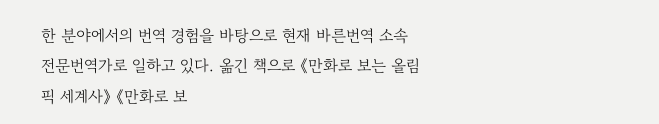한 분야에서의 번역 경험을 바탕으로 현재 바른번역 소속 전문번역가로 일하고 있다. 옮긴 책으로 《만화로 보는 올림픽 세계사》 《만화로 보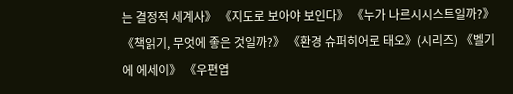는 결정적 세계사》 《지도로 보아야 보인다》 《누가 나르시시스트일까?》 《책읽기, 무엇에 좋은 것일까?》 《환경 슈퍼히어로 태오》(시리즈) 《벨기에 에세이》 《우편엽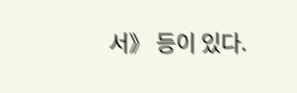서》 등이 있다.